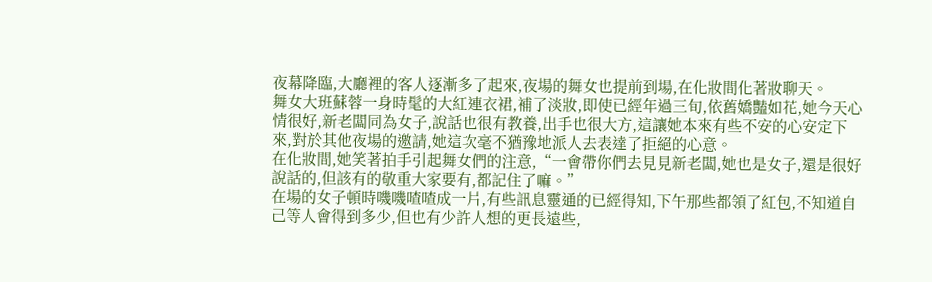夜幕降臨,大廳裡的客人逐漸多了起來,夜場的舞女也提前到場,在化妝間化著妝聊天。
舞女大班蘇蓉一身時髦的大紅連衣裙,補了淡妝,即使已經年過三旬,依舊嬌豔如花,她今天心情很好,新老闆同為女子,說話也很有教養,出手也很大方,這讓她本來有些不安的心安定下來,對於其他夜場的邀請,她這次毫不猶豫地派人去表達了拒絕的心意。
在化妝間,她笑著拍手引起舞女們的注意,“一會帶你們去見見新老闆,她也是女子,還是很好說話的,但該有的敬重大家要有,都記住了嘛。”
在場的女子頓時嘰嘰喳喳成一片,有些訊息靈通的已經得知,下午那些都領了紅包,不知道自己等人會得到多少,但也有少許人想的更長遠些,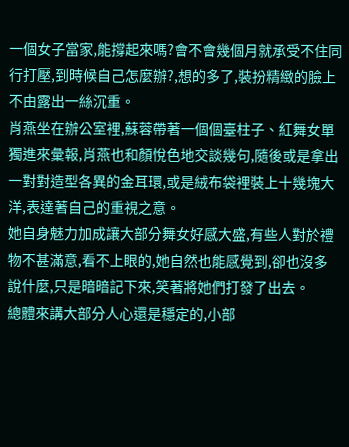一個女子當家,能撐起來嗎?會不會幾個月就承受不住同行打壓,到時候自己怎麼辦?,想的多了,裝扮精緻的臉上不由露出一絲沉重。
肖燕坐在辦公室裡,蘇蓉帶著一個個臺柱子、紅舞女單獨進來彙報,肖燕也和顏悅色地交談幾句,隨後或是拿出一對對造型各異的金耳環,或是絨布袋裡裝上十幾塊大洋,表達著自己的重視之意。
她自身魅力加成讓大部分舞女好感大盛,有些人對於禮物不甚滿意,看不上眼的,她自然也能感覺到,卻也沒多說什麼,只是暗暗記下來,笑著將她們打發了出去。
總體來講大部分人心還是穩定的,小部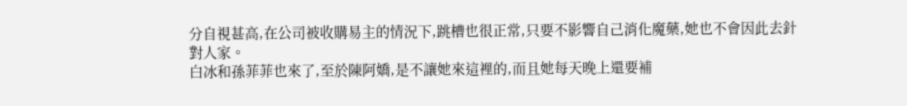分自視甚高,在公司被收購易主的情況下,跳槽也很正常,只要不影響自己消化魔藥,她也不會因此去針對人家。
白冰和孫菲菲也來了,至於陳阿嬌,是不讓她來這裡的,而且她每天晚上還要補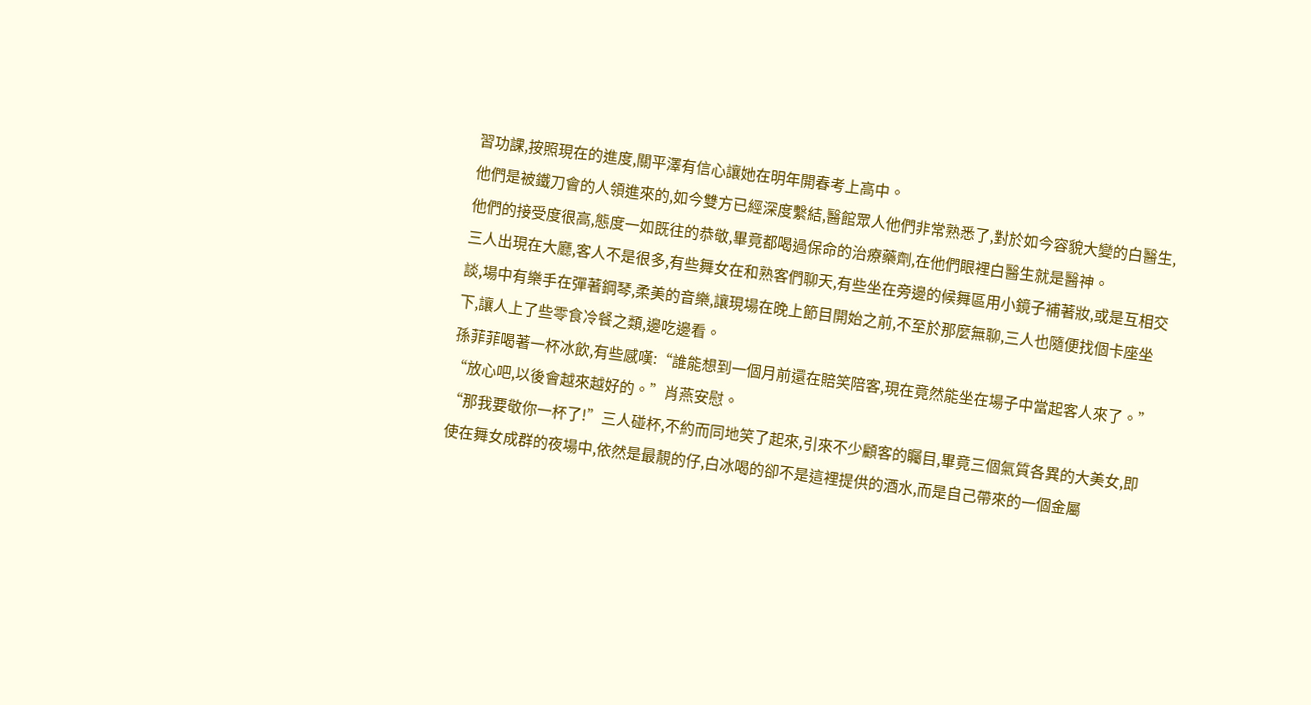習功課,按照現在的進度,關平澤有信心讓她在明年開春考上高中。
他們是被鐵刀會的人領進來的,如今雙方已經深度繫結,醫館眾人他們非常熟悉了,對於如今容貌大變的白醫生,他們的接受度很高,態度一如既往的恭敬,畢竟都喝過保命的治療藥劑,在他們眼裡白醫生就是醫神。
三人出現在大廳,客人不是很多,有些舞女在和熟客們聊天,有些坐在旁邊的候舞區用小鏡子補著妝,或是互相交談,場中有樂手在彈著鋼琴,柔美的音樂,讓現場在晚上節目開始之前,不至於那麼無聊,三人也隨便找個卡座坐下,讓人上了些零食冷餐之類,邊吃邊看。
孫菲菲喝著一杯冰飲,有些感嘆:“誰能想到一個月前還在賠笑陪客,現在竟然能坐在場子中當起客人來了。”
“放心吧,以後會越來越好的。”肖燕安慰。
“那我要敬你一杯了!”三人碰杯,不約而同地笑了起來,引來不少顧客的矚目,畢竟三個氣質各異的大美女,即使在舞女成群的夜場中,依然是最靚的仔,白冰喝的卻不是這裡提供的酒水,而是自己帶來的一個金屬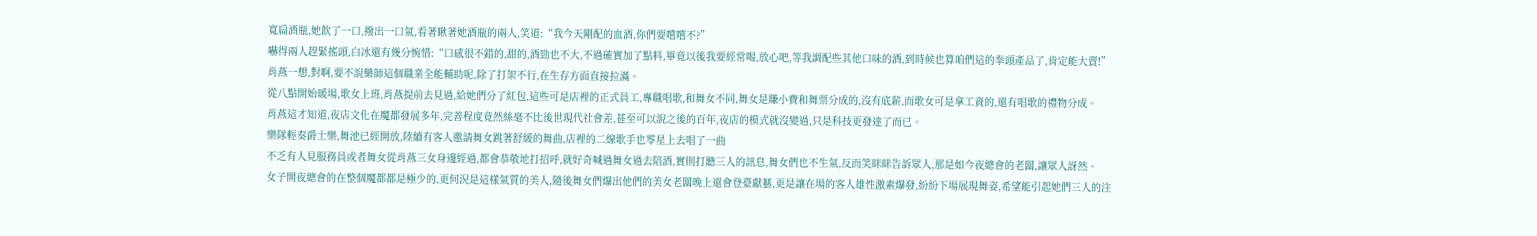寬扁酒瓶,她飲了一口,撥出一口氣,看著瞅著她酒瓶的兩人,笑道:“我今天剛配的血酒,你們要嚐嚐不?”
嚇得兩人趕緊搖頭,白冰還有幾分惋惜:“口感很不錯的,甜的,酒勁也不大,不過確實加了點料,畢竟以後我要經常喝,放心吧,等我調配些其他口味的酒,到時候也算咱們這的拳頭產品了,肯定能大賣!”
肖燕一想,對啊,要不說藥師這個職業全能輔助呢,除了打架不行,在生存方面直接拉滿。
從八點開始暖場,歌女上班,肖燕提前去見過,給她們分了紅包,這些可是店裡的正式員工,專職唱歌,和舞女不同,舞女是賺小費和舞票分成的,沒有底薪,而歌女可是拿工資的,還有唱歌的禮物分成。
肖燕這才知道,夜店文化在魔都發展多年,完善程度竟然絲毫不比後世現代社會差,甚至可以說之後的百年,夜店的模式就沒變過,只是科技更發達了而已。
樂隊輕奏爵士樂,舞池已經開放,陸續有客人邀請舞女跳著舒緩的舞曲,店裡的二線歌手也零星上去唱了一曲
不乏有人見服務員或者舞女從肖燕三女身邊經過,都會恭敬地打招呼,就好奇喊過舞女過去陪酒,實則打聽三人的訊息,舞女們也不生氣,反而笑眯眯告訴眾人,那是如今夜總會的老闆,讓眾人訝然。
女子開夜總會的在整個魔都都是極少的,更何況是這樣氣質的美人,隨後舞女們爆出他們的美女老闆晚上還會登臺獻藝,更是讓在場的客人雄性激素爆發,紛紛下場展現舞姿,希望能引起她們三人的注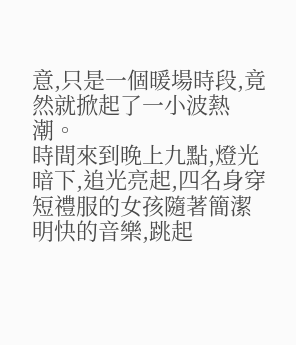意,只是一個暖場時段,竟然就掀起了一小波熱潮。
時間來到晚上九點,燈光暗下,追光亮起,四名身穿短禮服的女孩隨著簡潔明快的音樂,跳起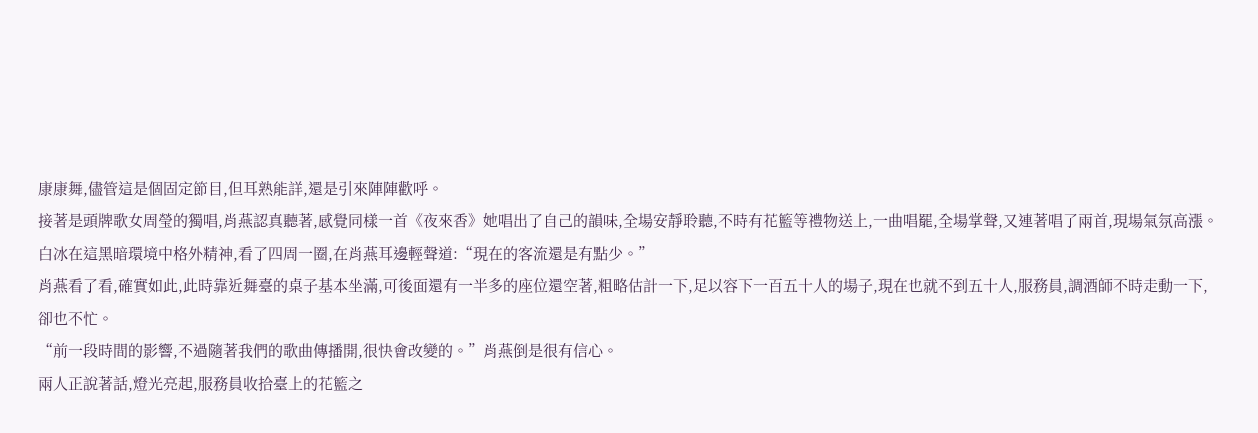康康舞,儘管這是個固定節目,但耳熟能詳,還是引來陣陣歡呼。
接著是頭牌歌女周瑩的獨唱,肖燕認真聽著,感覺同樣一首《夜來香》她唱出了自己的韻味,全場安靜聆聽,不時有花籃等禮物送上,一曲唱罷,全場掌聲,又連著唱了兩首,現場氣氛高漲。
白冰在這黑暗環境中格外精神,看了四周一圈,在肖燕耳邊輕聲道:“現在的客流還是有點少。”
肖燕看了看,確實如此,此時靠近舞臺的桌子基本坐滿,可後面還有一半多的座位還空著,粗略估計一下,足以容下一百五十人的場子,現在也就不到五十人,服務員,調酒師不時走動一下,卻也不忙。
“前一段時間的影響,不過隨著我們的歌曲傳播開,很快會改變的。”肖燕倒是很有信心。
兩人正說著話,燈光亮起,服務員收拾臺上的花籃之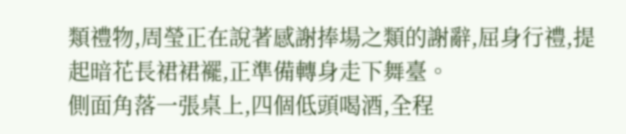類禮物,周瑩正在說著感謝捧場之類的謝辭,屈身行禮,提起暗花長裙裙襬,正準備轉身走下舞臺。
側面角落一張桌上,四個低頭喝酒,全程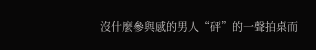沒什麼參與感的男人“砰”的一聲拍桌而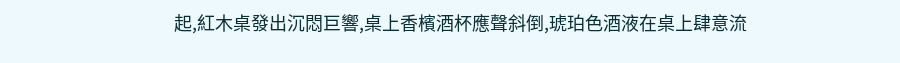起,紅木桌發出沉悶巨響,桌上香檳酒杯應聲斜倒,琥珀色酒液在桌上肆意流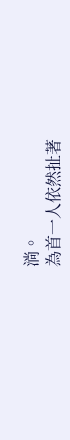淌。
為首一人依然扯著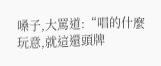嗓子,大罵道:“唱的什麼玩意,就這還頭牌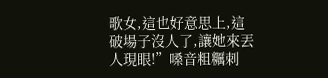歌女,這也好意思上,這破場子沒人了,讓她來丟人現眼!”嗓音粗糲刺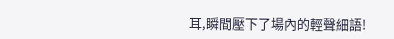耳,瞬間壓下了場內的輕聲細語!